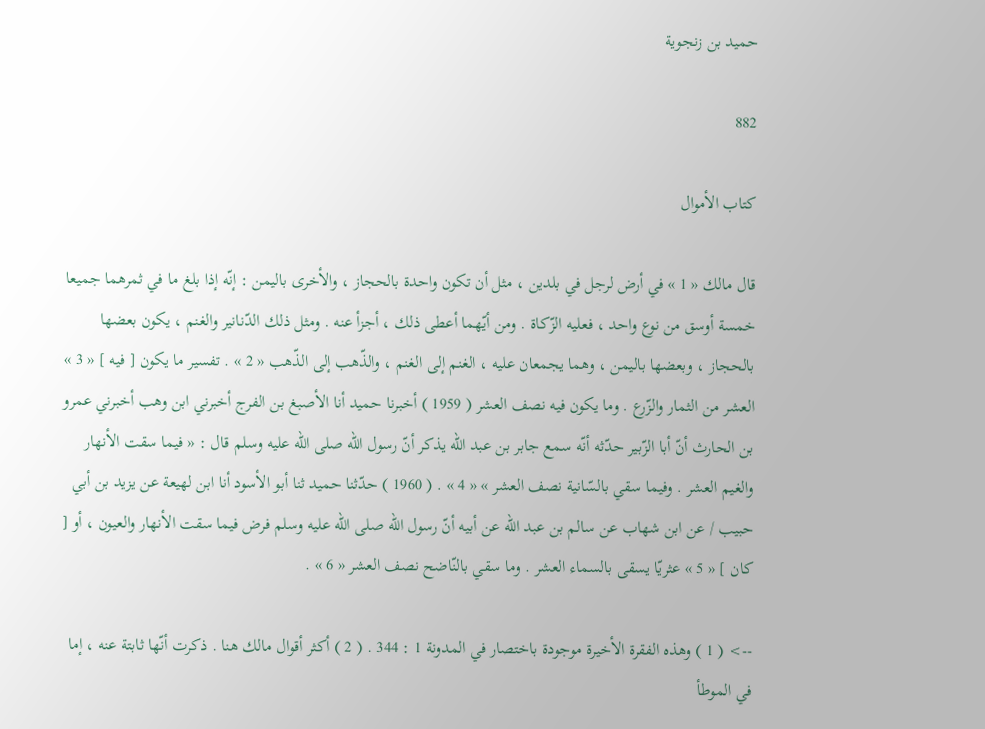حميد بن زنجوية

882

كتاب الأموال

قال مالك « 1 » في أرض لرجل في بلدين ، مثل أن تكون واحدة بالحجاز ، والأخرى باليمن : إنّه إذا بلغ ما في ثمرهما جميعا خمسة أوسق من نوع واحد ، فعليه الزّكاة . ومن أيّهما أعطى ذلك ، أجزأ عنه . ومثل ذلك الدّنانير والغنم ، يكون بعضها بالحجاز ، وبعضها باليمن ، وهما يجمعان عليه ، الغنم إلى الغنم ، والذّهب إلى الذّهب « 2 » . تفسير ما يكون [ فيه ] « 3 » العشر من الثمار والزّرع . وما يكون فيه نصف العشر ( 1959 ) أخبرنا حميد أنا الأصبغ بن الفرج أخبرني ابن وهب أخبرني عمرو بن الحارث أنّ أبا الزّبير حدّثه أنّه سمع جابر بن عبد اللّه يذكر أنّ رسول اللّه صلى اللّه عليه وسلم قال : « فيما سقت الأنهار والغيم العشر . وفيما سقي بالسّانية نصف العشر » « 4 » . ( 1960 ) حدّثنا حميد ثنا أبو الأسود أنا ابن لهيعة عن يزيد بن أبي حبيب / عن ابن شهاب عن سالم بن عبد اللّه عن أبيه أنّ رسول اللّه صلى اللّه عليه وسلم فرض فيما سقت الأنهار والعيون ، أو [ كان ] « 5 » عثريّا يسقى بالسماء العشر . وما سقي بالنّاضح نصف العشر « 6 » .

--> ( 1 ) وهذه الفقرة الأخيرة موجودة باختصار في المدونة 1 : 344 . ( 2 ) أكثر أقوال مالك هنا . ذكرت أنّها ثابتة عنه ، إما في الموطأ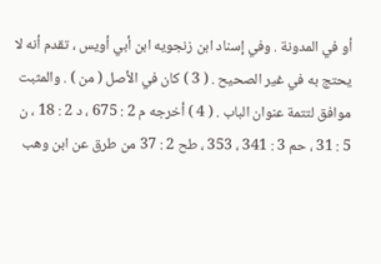أو في المدونة . وفي إسناد ابن زنجويه ابن أبي أويس ، تقدم أنه لا يحتج به في غير الصحيح . ( 3 ) كان في الأصل ( من ) . والمثبت موافق لتتمة عنوان الباب . ( 4 ) أخرجه م 2 : 675 ، د 2 : 18 ، ن 5 : 31 ، حم 3 : 341 ، 353 ، طح 2 : 37 من طرق عن ابن وهب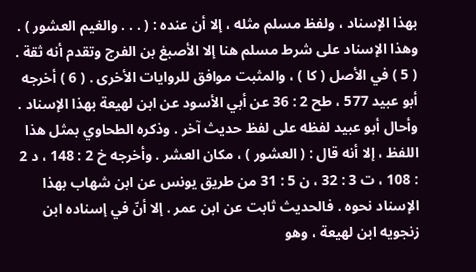بهذا الإسناد ، ولفظ مسلم مثله ، إلا أن عنده : ( . . . والغيم العشور ) . وهذا الإسناد على شرط مسلم هنا إلا الأصبغ بن الفرج وتقدم أنه ثقة . ( 5 ) في الأصل ( كا ) ، والمثبت موافق للروايات الأخرى . ( 6 ) أخرجه أبو عبيد 577 ، طح 2 : 36 عن أبي الأسود عن ابن لهيعة بهذا الإسناد . وأحال أبو عبيد لفظه على لفظ حديث آخر . وذكره الطحاوي بمثل هذا اللفظ ، إلا أنه قال : ( العشور ) ، مكان العشر . وأخرجه خ 2 : 148 ، د 2 : 108 ، ت 3 : 32 ، ن 5 : 31 من طريق يونس عن ابن شهاب بهذا الإسناد نحوه . فالحديث ثابت عن ابن عمر . إلا أنّ في إسناده ابن زنجويه ابن لهيعة ، وهو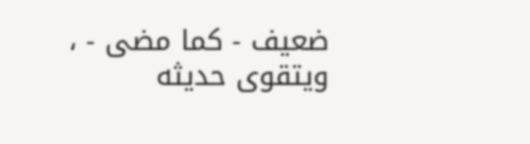ضعيف - كما مضى - ، ويتقوى حديثه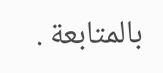بالمتابعة .